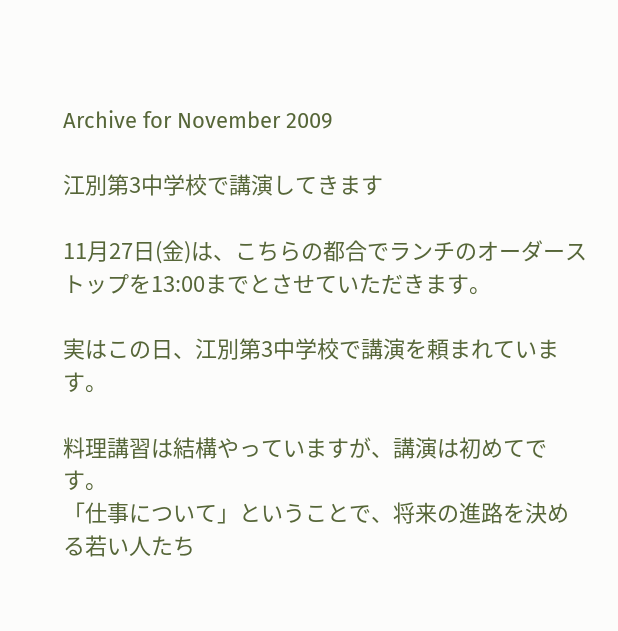Archive for November 2009

江別第3中学校で講演してきます

11月27日(金)は、こちらの都合でランチのオーダーストップを13:00までとさせていただきます。

実はこの日、江別第3中学校で講演を頼まれています。

料理講習は結構やっていますが、講演は初めてです。
「仕事について」ということで、将来の進路を決める若い人たち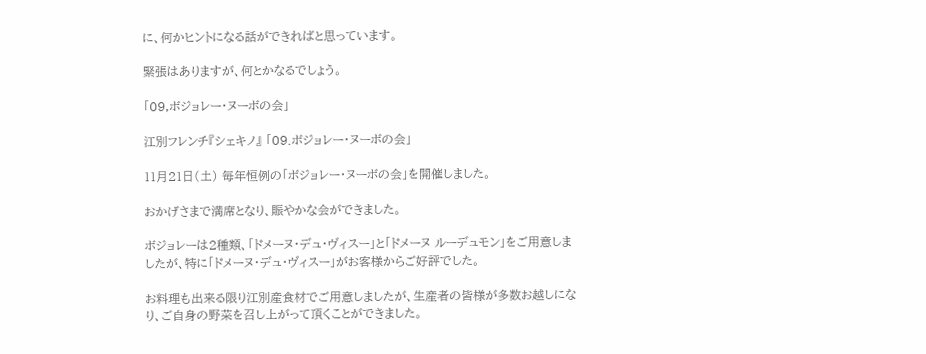に、何かヒントになる話ができればと思っています。

緊張はありますが、何とかなるでしょう。

「09,ボジョレー・ヌーボの会」

江別フレンチ『シェキノ』 「09.ボジョレー・ヌーボの会」

11月21日(土) 毎年恒例の「ボジョレー・ヌーボの会」を開催しました。

おかげさまで満席となり、賑やかな会ができました。

ボジョレーは2種類、「ドメーヌ・デュ・ヴィスー」と「ドメーヌ ルーデュモン」をご用意しましたが、特に「ドメーヌ・デュ・ヴィスー」がお客様からご好評でした。

お料理も出来る限り江別産食材でご用意しましたが、生産者の皆様が多数お越しになり、ご自身の野菜を召し上がって頂くことができました。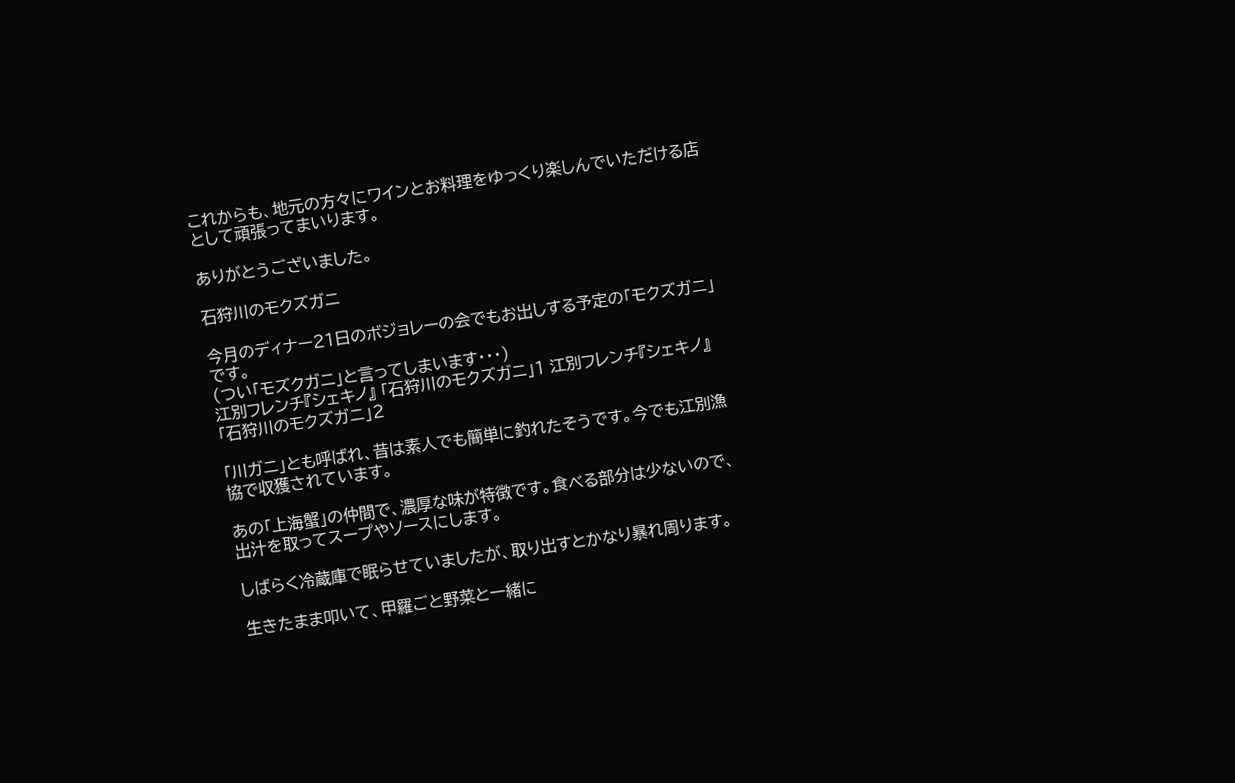これからも、地元の方々にワインとお料理をゆっくり楽しんでいただける店として頑張ってまいります。

ありがとうございました。

石狩川のモクズガニ

今月のディナー21日のボジョレーの会でもお出しする予定の「モクズガニ」です。
(つい「モズクガニ」と言ってしまいます・・・)
江別フレンチ『シェキノ』 「石狩川のモクズガニ」1 江別フレンチ『シェキノ』 「石狩川のモクズガニ」2

「川ガニ」とも呼ばれ、昔は素人でも簡単に釣れたそうです。今でも江別漁協で収獲されています。

あの「上海蟹」の仲間で、濃厚な味が特徴です。食べる部分は少ないので、出汁を取ってスープやソースにします。

しばらく冷蔵庫で眠らせていましたが、取り出すとかなり暴れ周ります。

生きたまま叩いて、甲羅ごと野菜と一緒に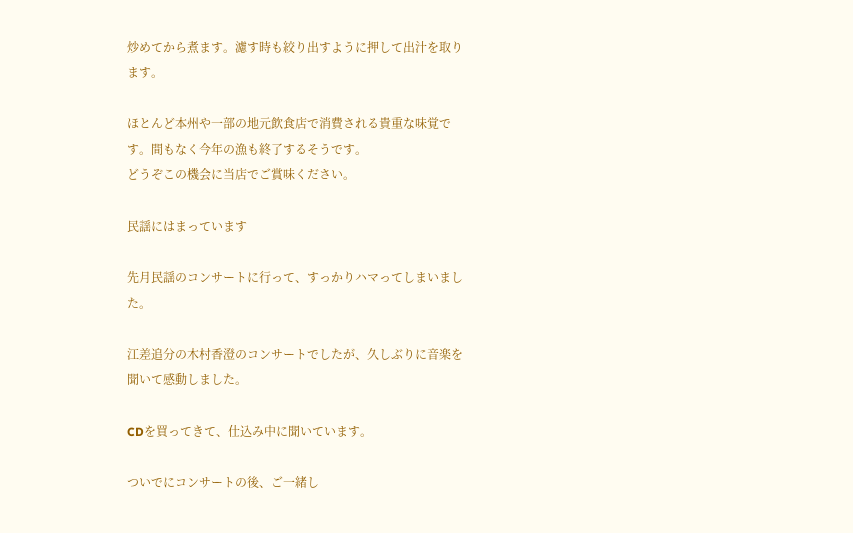炒めてから煮ます。濾す時も絞り出すように押して出汁を取ります。

ほとんど本州や一部の地元飲食店で消費される貴重な味覚です。間もなく今年の漁も終了するそうです。
どうぞこの機会に当店でご賞味ください。

民謡にはまっています

先月民謡のコンサートに行って、すっかりハマってしまいました。

江差追分の木村香澄のコンサートでしたが、久しぶりに音楽を聞いて感動しました。

CDを買ってきて、仕込み中に聞いています。

ついでにコンサートの後、ご一緒し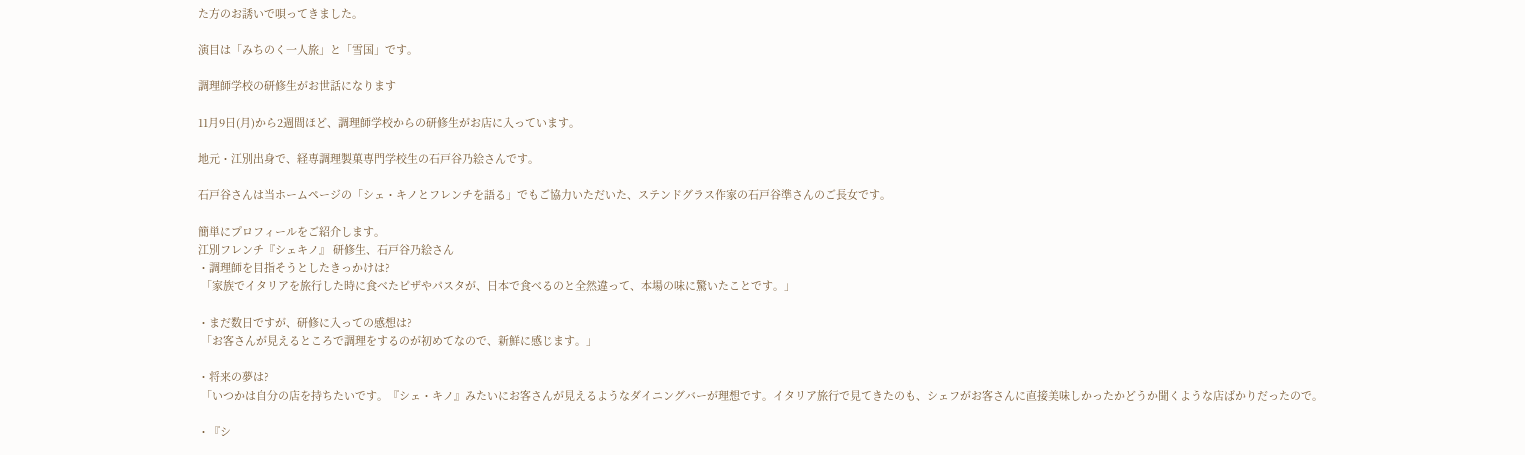た方のお誘いで唄ってきました。

演目は「みちのく一人旅」と「雪国」です。

調理師学校の研修生がお世話になります

11月9日(月)から2週間ほど、調理師学校からの研修生がお店に入っています。

地元・江別出身で、経専調理製菓専門学校生の石戸谷乃絵さんです。

石戸谷さんは当ホームページの「シェ・キノとフレンチを語る」でもご協力いただいた、ステンドグラス作家の石戸谷準さんのご長女です。

簡単にプロフィールをご紹介します。
江別フレンチ『シェキノ』 研修生、石戸谷乃絵さん
・調理師を目指そうとしたきっかけは?
 「家族でイタリアを旅行した時に食べたピザやパスタが、日本で食べるのと全然違って、本場の味に驚いたことです。」

・まだ数日ですが、研修に入っての感想は?
 「お客さんが見えるところで調理をするのが初めてなので、新鮮に感じます。」

・将来の夢は?
 「いつかは自分の店を持ちたいです。『シェ・キノ』みたいにお客さんが見えるようなダイニングバーが理想です。イタリア旅行で見てきたのも、シェフがお客さんに直接美味しかったかどうか聞くような店ばかりだったので。

・『シ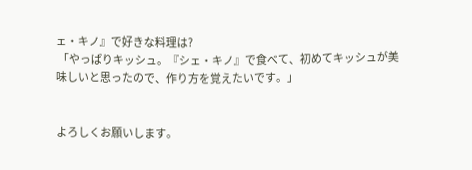ェ・キノ』で好きな料理は?
 「やっぱりキッシュ。『シェ・キノ』で食べて、初めてキッシュが美味しいと思ったので、作り方を覚えたいです。」


よろしくお願いします。